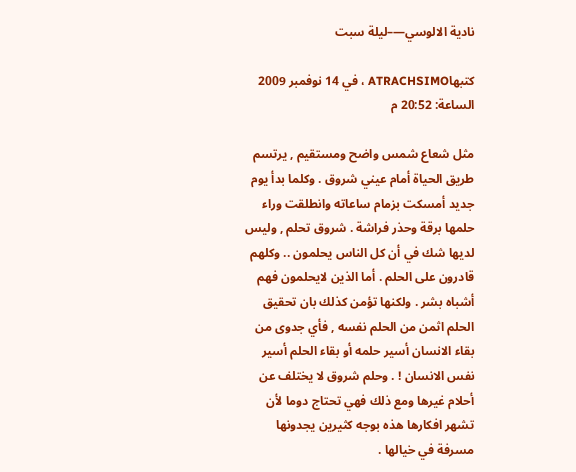نادية الالوسي—–ليلة سبت

كتبهاATRACHSIMO ، في 14 نوفمبر 2009 الساعة: 20:52 م

مثل شعاع شمس واضح ومستقيم , يرتسم طريق الحياة أمام عيني شروق . وكلما بدأ يوم جديد أمسكت بزمام ساعاته وانطلقت وراء حلمها برقة وحذر فراشة . شروق تحلم , وليس لديها شك في أن كل الناس يحلمون .. وكلهم قادرون على الحلم . أما الذين لايحلمون فهم أشباه بشر . ولكنها تؤمن كذلك بان تحقيق الحلم اثمن من الحلم نفسه , فأي جدوى من بقاء الانسان أسير حلمه أو بقاء الحلم أسير نفس الانسان ! . وحلم شروق لا يختلف عن أحلام غيرها ومع ذلك فهي تحتاج دوما لأن تشهر افكارها هذه بوجه كثيرين يجدونها مسرفة في خيالها .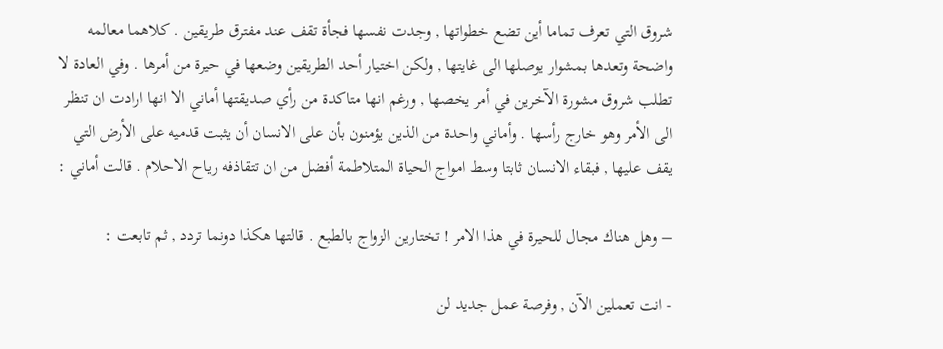شروق التي تعرف تماما أين تضع خطواتها , وجدت نفسها فجأة تقف عند مفترق طريقين . كلاهما معالمه واضحة وتعدها بمشوار يوصلها الى غايتها , ولكن اختيار أحد الطريقين وضعها في حيرة من أمرها . وفي العادة لا تطلب شروق مشورة الآخرين في أمر يخصها , ورغم انها متاكدة من رأي صديقتها أماني الا انها ارادت ان تنظر الى الأمر وهو خارج رأسها . وأماني واحدة من الذين يؤمنون بأن على الانسان أن يثبت قدميه على الأرض التي يقف عليها , فبقاء الانسان ثابتا وسط امواج الحياة المتلاطمة أفضل من ان تتقاذفه رياح الاحلام . قالت أماني :

– وهل هناك مجال للحيرة في هذا الامر ! تختارين الزواج بالطبع . قالتها هكذا دونما تردد , ثم تابعت :

- انت تعملين الآن , وفرصة عمل جديد لن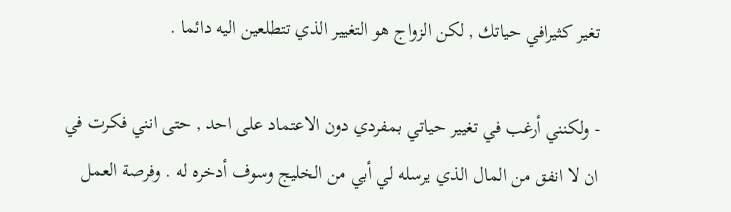تغير كثيرافي حياتك , لكن الزواج هو التغيير الذي تتطلعين اليه دائما .

- ولكنني أرغب في تغيير حياتي بمفردي دون الاعتماد على احد , حتى انني فكرت في ان لا انفق من المال الذي يرسله لي أبي من الخليج وسوف أدخره له . وفرصة العمل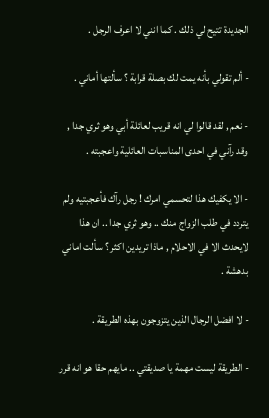الجديدة تتيح لي ذلك . كما انني لا اعرف الرجل .

- ألم تقولي بأنه يمت لك بصلة قرابة ؟ سألتها أماني .

- نعم , لقد قالوا لي انه قريب لعائلة أبي وهو ثري جدا , وقد رآني في احدى المناسبات العائلية واعجبته .

- الا يكفيك هذا لتحسمي امرك ! رجل رآك فأعجبتيه ولم يتردد في طلب الزواج منك .. وهو ثري جدا .. ان هذا لايحدث الا في الاحلام , ماذا تريدين اكثر ؟ سألت اماني بدهشة .

- لا افضل الرجال الذين يتزوجون بهذه الطريقة .

- الطريقة ليست مهمة يا صديقتي .. مايهم حقا هو انه قرر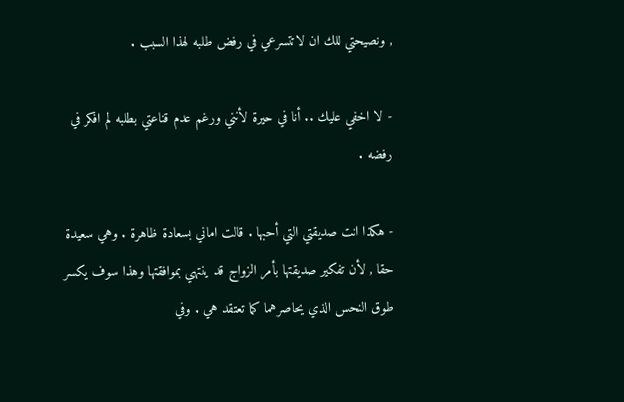, ونصيحتي للك ان لاتتسرعي في رفض طلبه لهذا السبب .

- لا اخفي عليك .. أنا في حيرة لأنني ورغم عدم قناعتي بطلبه لم افكر في رفضه .

- هكذا انت صديقتي التي أحبها . قالت اماني بسعادة ظاهرة . وهي سعيدة حقا , لأن تفكير صديقتها بأمر الزواج قد ينتهي بموافقتها وهذا سوف يكسر طوق النحس الذي يحاصرهما كما تعتقد هي . وفي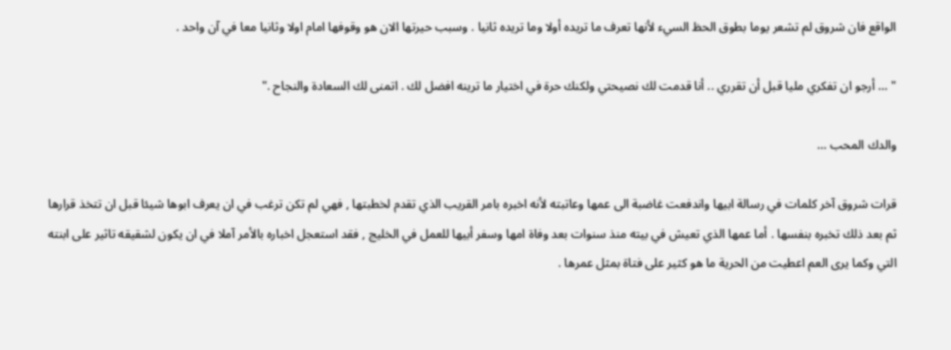الواقع فان شروق لم تشعر يوما بطوق الحظ السيء لأنها تعرف ما تريده أولا وما تريده ثانيا . وسبب حيرتها الان هو وقوفها امام اولا وثانيا معا في آن واحد .

" … أرجو ان تفكري مليا قبل أن تقرري .. أنا قدمت لك نصيحتي ولكنك حرة في اختيار ما ترينه افضل لك . اتمنى لك السعادة والنجاح ."

والدك المحب …

قرات شروق آخر كلمات في رسالة ابيها واندفعت غاضبة الى عمها وعاتبته لأنه اخبره بامر القريب الذي تقدم لخطبتها , فهي لم تكن ترغب في ان يعرف ابوها شيئا قبل ان تتخذ قرارها ثم بعد ذلك تخبره بنفسها . أما عمها الذي تعيش في بيته منذ سنوات بعد وفاة امها وسفر أبيها للعمل في الخليج , فقد استعجل اخباره بالأمر آملا في ان يكون لشقيقه تاثير على ابنته التي وكما يرى العم اعطيت من الحرية ما هو كثير على فتاة بمثل عمرها .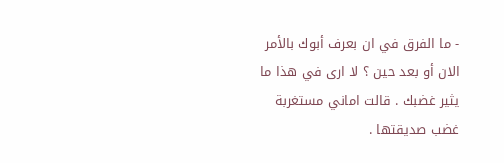- ما الفرق في ان بعرف أبوك بالأمر الان أو بعد حين ؟ لا ارى في هذا ما يثير غضبك . قالت اماني مستغربة غضب صديقتها .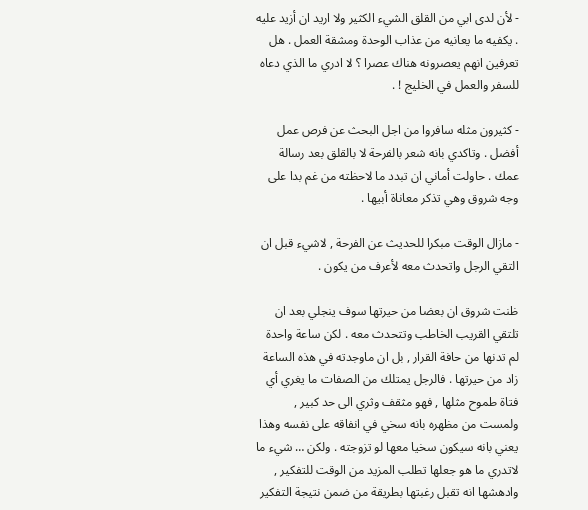- لأن لدى ابي من القلق الشيء الكثير ولا اريد ان أزيد عليه . يكفيه ما يعانيه من عذاب الوحدة ومشقة العمل . هل تعرفين انهم يعصرونه هناك عصرا ؟ لا ادري ما الذي دعاه للسفر والعمل في الخليج ! .

- كثيرون مثله سافروا من اجل البحث عن فرص عمل أفضل . وتاكدي بانه شعر بالفرحة لا بالقلق بعد رسالة عمك . حاولت أماني ان تبدد ما لاحظته من غم بدا على وجه شروق وهي تذكر معاناة أبيها .

- مازال الوقت مبكرا للحديث عن الفرحة , لاشيء قبل ان التقي الرجل واتحدث معه لأعرف من يكون .

ظنت شروق ان بعضا من حيرتها سوف ينجلي بعد ان تلتقي القريب الخاطب وتتحدث معه . لكن ساعة واحدة لم تدنها من حافة القرار , بل ان ماوجدته في هذه الساعة زاد من حيرتها . فالرجل يمتلك من الصفات ما يغري أي فتاة طموح مثلها , فهو مثقف وثري الى حد كبير , ولمست من مظهره بانه سخي في انفاقه على نفسه وهذا يعني بانه سيكون سخيا معها لو تزوجته . ولكن … شيء ما لاتدري ما هو جعلها تطلب المزيد من الوقت للتفكير , وادهشها انه تقبل رغبتها بطريقة من ضمن نتيجة التفكير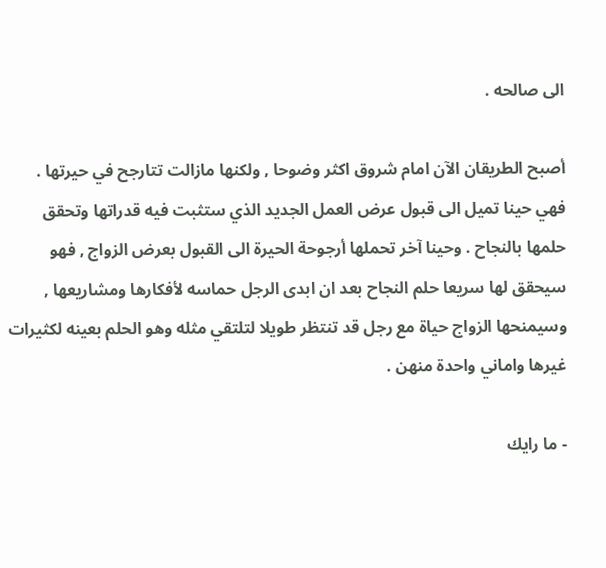الى صالحه .

أصبح الطريقان الآن امام شروق اكثر وضوحا , ولكنها مازالت تتارجح في حيرتها . فهي حينا تميل الى قبول عرض العمل الجديد الذي ستثبت فيه قدراتها وتحقق حلمها بالنجاح . وحينا آخر تحملها أرجوحة الحيرة الى القبول بعرض الزواج , فهو سيحقق لها سريعا حلم النجاح بعد ان ابدى الرجل حماسه لأفكارها ومشاريعها , وسيمنحها الزواج حياة مع رجل قد تنتظر طويلا لتلتقي مثله وهو الحلم بعينه لكثيرات غيرها واماني واحدة منهن .

- ما رايك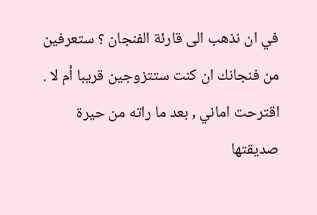في ان نذهب الى قارئة الفنجان ؟ ستعرفين من فنجانك ان كنت ستتزوجين قريبا أم لا . اقترحت اماني , بعد ما راته من حيرة صديقتها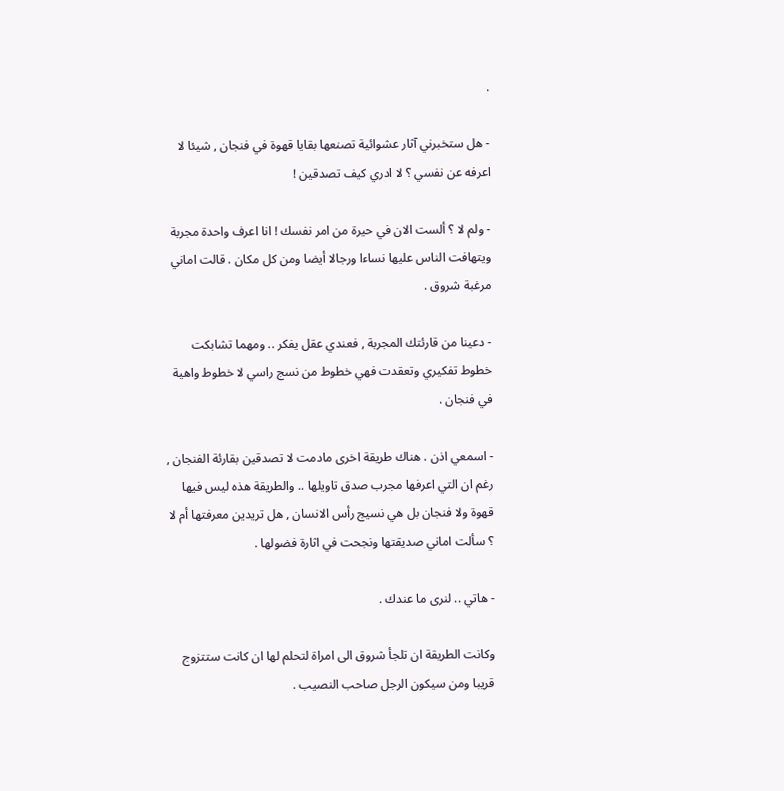.

- هل ستخبرني آثار عشوائية تصنعها بقايا قهوة في فنجان , شيئا لا اعرفه عن نفسي ؟ لا ادري كيف تصدقين !

- ولم لا ؟ ألست الان في حيرة من امر نفسك ! انا اعرف واحدة مجربة ويتهافت الناس عليها نساءا ورجالا أيضا ومن كل مكان . قالت اماني مرغبة شروق .

- دعينا من قارئتك المجربة , فعندي عقل يفكر .. ومهما تشابكت خطوط تفكيري وتعقدت فهي خطوط من نسج راسي لا خطوط واهية في فنجان .

- اسمعي اذن . هناك طريقة اخرى مادمت لا تصدقين بقارئة الفنجان , رغم ان التي اعرفها مجرب صدق تاويلها .. والطريقة هذه ليس فيها قهوة ولا فنجان بل هي نسيج رأس الانسان , هل تريدين معرفتها أم لا ؟ سألت اماني صديقتها ونجحت في اثارة فضولها .

- هاتي .. لنرى ما عندك .

وكانت الطريقة ان تلجأ شروق الى امراة لتحلم لها ان كانت ستتزوج قريبا ومن سيكون الرجل صاحب النصيب .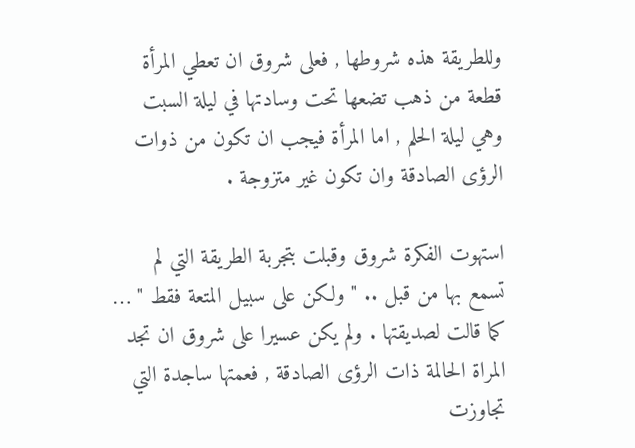وللطريقة هذه شروطها , فعلى شروق ان تعطي المرأة قطعة من ذهب تضعها تحت وسادتها في ليلة السبت وهي ليلة الحلم , اما المرأة فيجب ان تكون من ذوات الرؤى الصادقة وان تكون غير متزوجة .

استهوت الفكرة شروق وقبلت بتجربة الطريقة التي لم تسمع بها من قبل .. " ولكن على سبيل المتعة فقط " … كما قالت لصديقتها . ولم يكن عسيرا على شروق ان تجد المراة الحالمة ذات الرؤى الصادقة , فعمتها ساجدة التي تجاوزت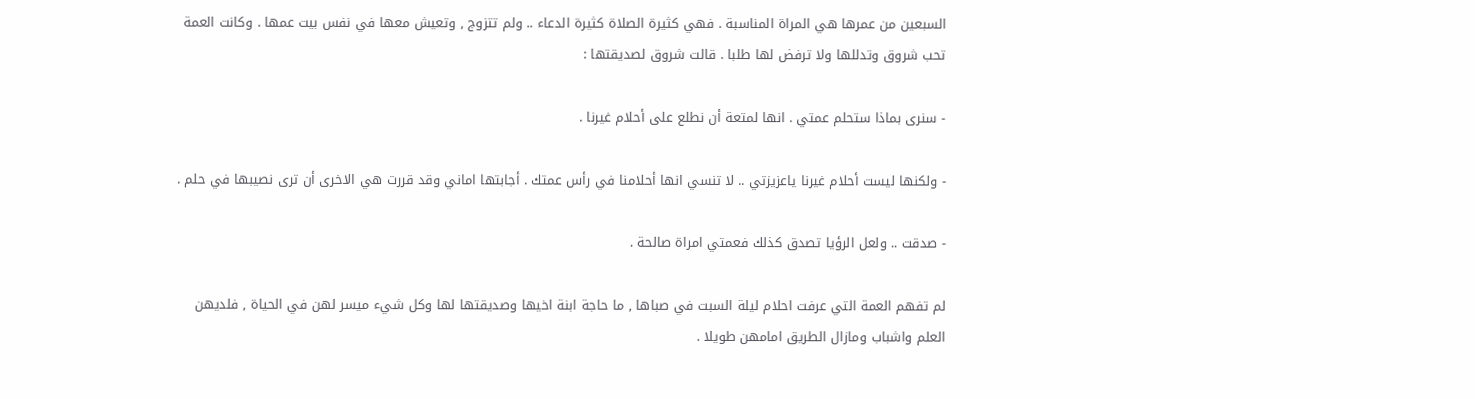السبعين من عمرها هي المراة المناسبة . فهي كثيرة الصلاة كثيرة الدعاء .. ولم تتزوج , وتعيش معها في نفس بيت عمها . وكانت العمة تحب شروق وتدللها ولا ترفض لها طلبا . قالت شروق لصديقتها :

- سنرى بماذا ستحلم عمتي . انها لمتعة أن نطلع على أحلام غيرنا .

- ولكنها ليست أحلام غيرنا ياعزيزتي .. لا تنسي انها أحلامنا في رأس عمتك . أجابتها اماني وقد قررت هي الاخرى أن ترى نصيبها في حلم .

- صدقت .. ولعل الرؤيا تصدق كذلك فعمتي امراة صالحة .

لم تفهم العمة التي عرفت احلام ليلة السبت في صباها , ما حاجة ابنة اخيها وصديقتها لها وكل شيء ميسر لهن في الحياة , فلديهن العلم واشباب ومازال الطريق امامهن طويلا .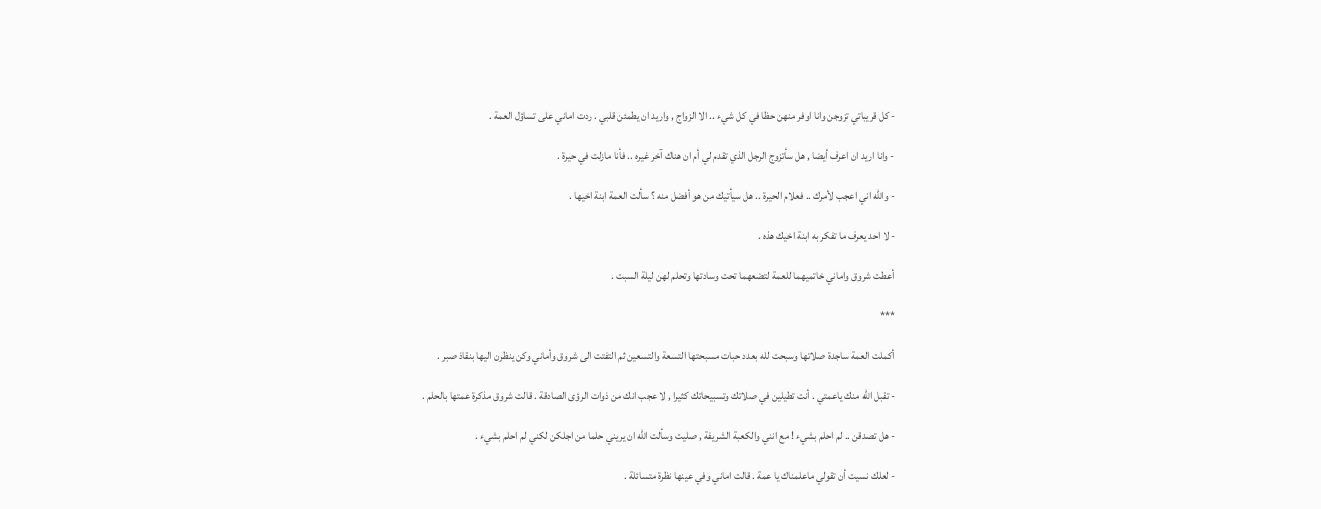- كل قريباتي تزوجن وانا اوفر منهن حظا في كل شيء .. الا الزواج , واريد ان يطمئن قلبي . ردت اماني على تساؤل العمة .

- وانا اريد ان اعرف أيضا , هل سأتزوج الرجل الذي تقدم لي أم ان هناك آخر غيره .. فأنا مازلت في حيرة .

- والله اني اعجب لأمرك .. فعلام الحيرة .. هل سيأتيك من هو أفضل منه ؟ سألت العمة ابنة اخيها .

- لا احد يعرف ما تفكر به ابنة اخيك هذه .

أعطت شروق واماني خاتميهما للعمة لتضعهما تحت وسادتها وتحلم لهن ليلة السبت .

***

أكملت العمة ساجدة صلاتها وسبحت لله بعدد حبات مسبحتها التسعة والتسعين ثم التفتت الى شروق وأماني وكن ينظرن اليها بنقاذ صبر .

- تقبل الله منك ياعمتي . أنت تطيلين في صلاتك وتسبيحاتك كثيرا , لا عجب انك من ذوات الرؤى الصادقة . قالت شروق مذكرة عمتها بالحلم .

- هل تصدقن .. لم احلم بشيء ! مع انني والكعبة الشريفة , صليت وسألت الله ان يريني حلما من اجلكن لكني لم احلم بشيء .

- لعلك نسيت أن تقولي ماعلمناك يا عمة . قالت اماني وفي عينها نظرة متسائلة .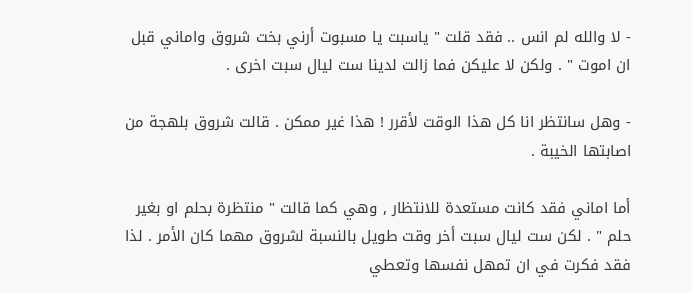- لا والله لم انس .. فقد قلت " ياسبت يا مسبوت أرني بخت شروق واماني قبل ان اموت " . ولكن لا عليكن فما زالت لدينا ست ليال سبت اخرى .

- وهل سانتظر انا كل هذا الوقت لأقرر ! هذا غير ممكن . قالت شروق بلهجة من اصابتها الخيبة .

أما اماني فقد كانت مستعدة للانتظار , وهي كما قالت " منتظرة بحلم او بغير حلم " . لكن ست ليال سبت أخر وقت طويل بالنسبة لشروق مهما كان الأمر . لذا فقد فكرت في ان تمهل نفسها وتعطي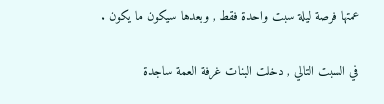عمتها فرصة ليلة سبت واحدة فقط , وبعدها سيكون ما يكون .

في السبت التالي , دخلت البنات غرفة العمة ساجدة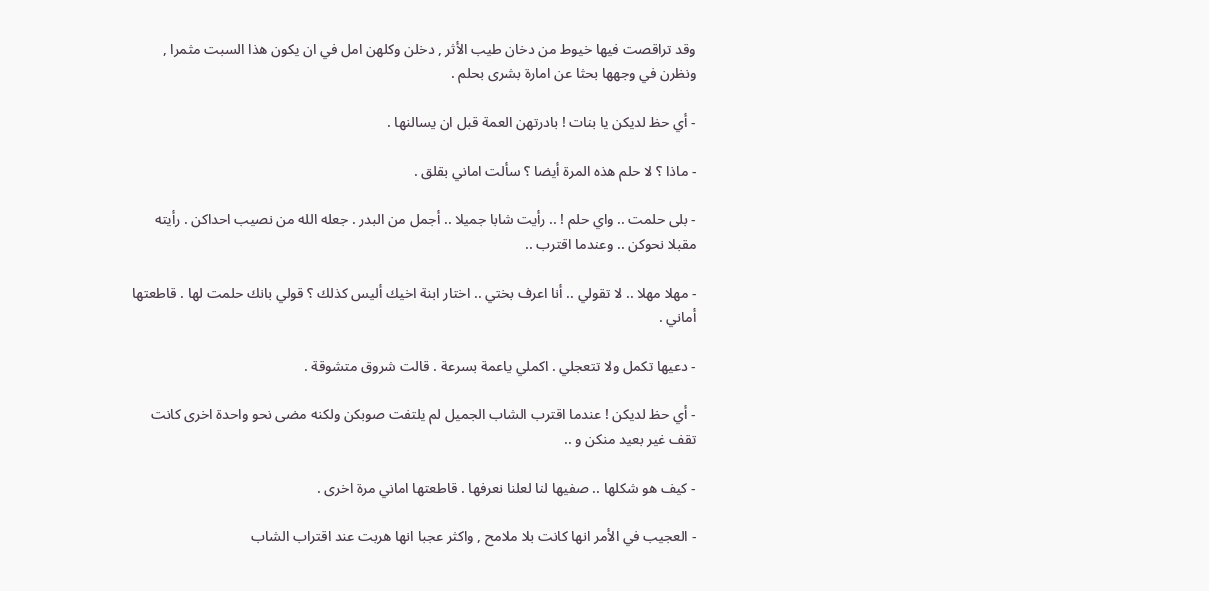وقد تراقصت فيها خيوط من دخان طيب الأثر , دخلن وكلهن امل في ان يكون هذا السبت مثمرا , ونظرن في وجهها بحثا عن امارة بشرى بحلم .

- أي حظ لديكن يا بنات ! بادرتهن العمة قبل ان يسالنها .

- ماذا ؟ لا حلم هذه المرة أيضا ؟ سألت اماني بقلق .

- بلى حلمت .. واي حلم ! .. رأيت شابا جميلا .. أجمل من البدر . جعله الله من نصيب احداكن . رأيته مقبلا نحوكن .. وعندما اقترب ..

- مهلا مهلا .. لا تقولي .. أنا اعرف بختي .. اختار ابنة اخيك أليس كذلك ؟ قولي بانك حلمت لها . قاطعتها أماني .

- دعيها تكمل ولا تتعجلي . اكملي ياعمة بسرعة . قالت شروق متشوقة .

- أي حظ لديكن ! عندما اقترب الشاب الجميل لم يلتفت صوبكن ولكنه مضى نحو واحدة اخرى كانت تقف غير بعيد منكن و ..

- كيف هو شكلها .. صفيها لنا لعلنا نعرفها . قاطعتها اماني مرة اخرى .

- العجيب في الأمر انها كانت بلا ملامح , واكثر عجبا انها هربت عند اقتراب الشاب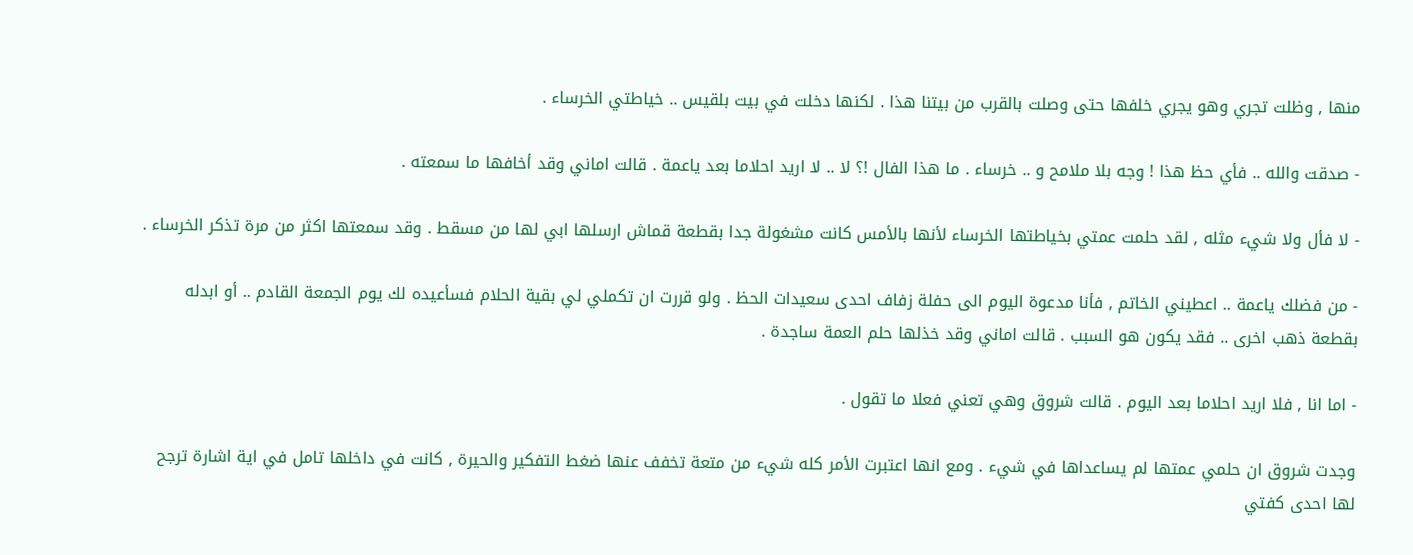منها , وظلت تجري وهو يجري خلفها حتى وصلت بالقرب من بيتنا هذا . لكنها دخلت في بيت بلقيس .. خياطتي الخرساء .

- صدقت والله .. فأي حظ هذا ! وجه بلا ملامح و .. خرساء . ما هذا الفال !؟ لا .. لا اريد احلاما بعد ياعمة . قالت اماني وقد أخافها ما سمعته .

- لا فأل ولا شيء مثله , لقد حلمت عمتي بخياطتها الخرساء لأنها بالأمس كانت مشغولة جدا بقطعة قماش ارسلها ابي لها من مسقط . وقد سمعتها اكثر من مرة تذكر الخرساء .

- من فضلك ياعمة .. اعطيني الخاتم , فأنا مدعوة اليوم الى حفلة زفاف احدى سعيدات الحظ . ولو قررت ان تكملي لي بقية الحلام فسأعيده لك يوم الجمعة القادم .. أو ابدله بقطعة ذهب اخرى .. فقد يكون هو السبب . قالت اماني وقد خذلها حلم العمة ساجدة .

- اما انا , فلا اريد احلاما بعد اليوم . قالت شروق وهي تعني فعلا ما تقول .

وجدت شروق ان حلمي عمتها لم يساعداها في شيء . ومع انها اعتبرت الأمر كله شيء من متعة تخفف عنها ضغط التفكير والحيرة , كانت في داخلها تامل في اية اشارة ترجح لها احدى كفتي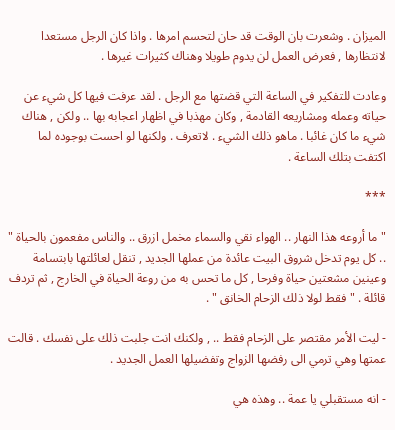الميزان . وشعرت بان الوقت قد حان لتحسم امرها . واذا كان الرجل مستعدا لانتظارها , فعرض العمل لن يدوم طويلا وهناك كثيرات غيرها .

وعادت للتفكير في الساعة التي قضتها مع الرجل . لقد عرفت فيها كل شيء عن حياته وعمله ومشاريعه القادمة , وكان مهذبا في اظهار اعجابه بها .. ولكن , هناك شيء ما كان غائبا . ماهو ذلك الشيء . لاتعرف . ولكنها لو احست بوجوده لما اكتفت بتلك الساعة .

***

" ما أروعه هذا النهار .. الهواء نقي والسماء مخمل ازرق .. والناس مفعمون بالحياة " .. كل يوم تدخل شروق البيت عائدة من عملها الجديد , تنقل لعائلتها بابتسامة وعينين مشعتين حياة وفرحا , كل ما تحس به من روعة الحياة في الخارج , ثم تردف قائلة . " فقط لولا ذلك الزحام الخانق " .

- ليت الأمر مقتصر على الزحام فقط .. , ولكنك انت جلبت ذلك على نفسك . قالت عمتها وهي ترمي الى رفضها الزواج وتفضيلها العمل الجديد .

- انه مستقبلي يا عمة .. وهذه هي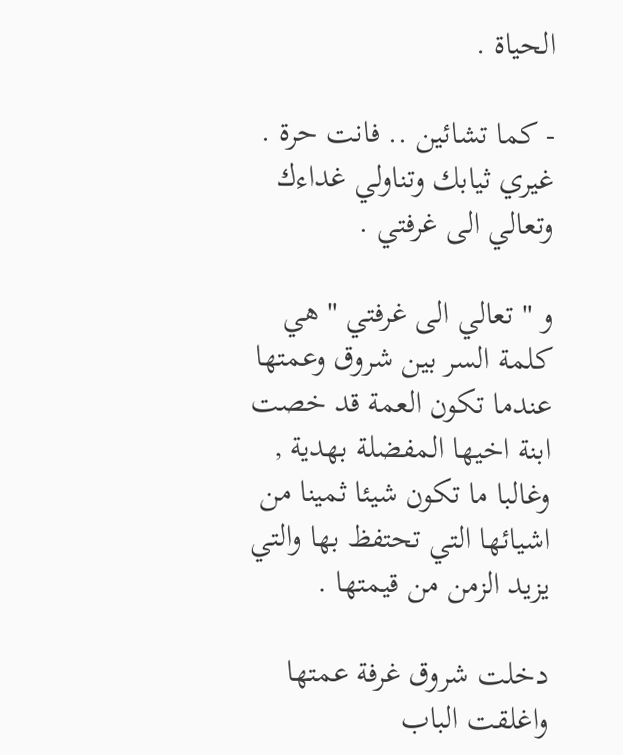الحياة .

- كما تشائين .. فانت حرة . غيري ثيابك وتناولي غداءك وتعالي الى غرفتي .

و " تعالي الى غرفتي " هي كلمة السر بين شروق وعمتها عندما تكون العمة قد خصت ابنة اخيها المفضلة بهدية , وغالبا ما تكون شيئا ثمينا من اشيائها التي تحتفظ بها والتي يزيد الزمن من قيمتها .

دخلت شروق غرفة عمتها واغلقت الباب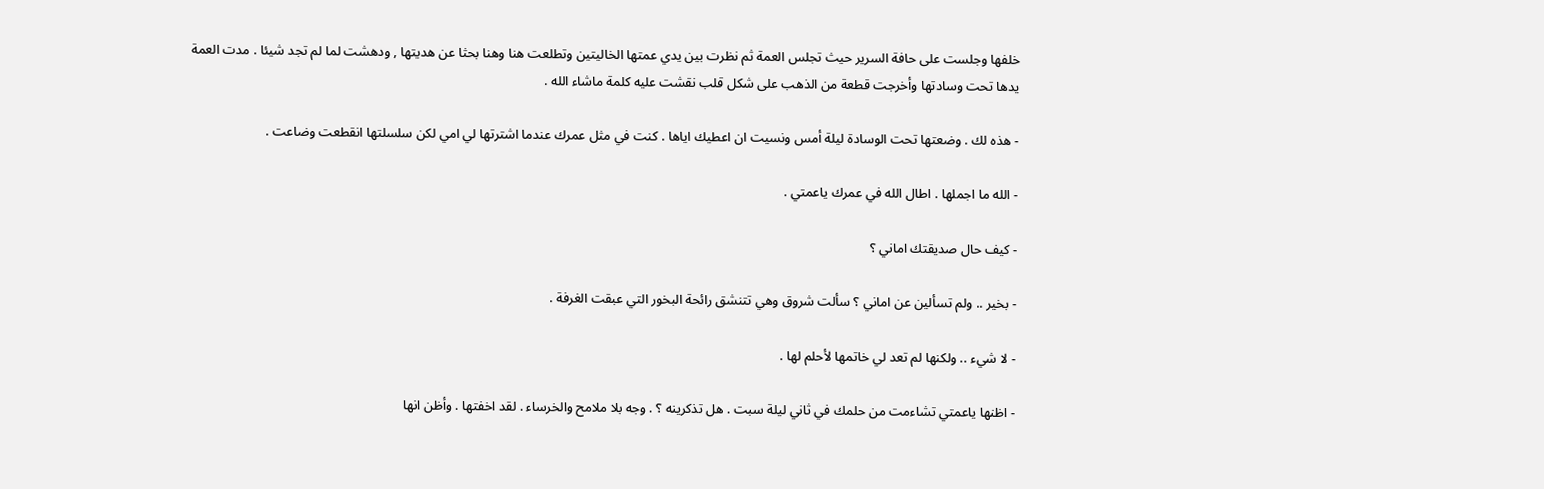خلفها وجلست على حافة السرير حيث تجلس العمة ثم نظرت بين يدي عمتها الخاليتين وتطلعت هنا وهنا بحثا عن هديتها , ودهشت لما لم تجد شيئا . مدت العمة يدها تحت وسادتها وأخرجت قطعة من الذهب على شكل قلب نقشت عليه كلمة ماشاء الله .

- هذه لك . وضعتها تحت الوسادة ليلة أمس ونسيت ان اعطيك اياها . كنت في مثل عمرك عندما اشترتها لي امي لكن سلسلتها انقطعت وضاعت .

- الله ما اجملها . اطال الله في عمرك ياعمتي .

- كيف حال صديقتك اماني ؟

- بخير .. ولم تسألين عن اماني ؟ سألت شروق وهي تتنشق رائحة البخور التي عبقت الغرفة .

- لا شيء .. ولكنها لم تعد لي خاتمها لأحلم لها .

- اظنها ياعمتي تشاءمت من حلمك في ثاني ليلة سبت . هل تذكرينه ؟ . وجه بلا ملامح والخرساء . لقد اخفتها . وأظن انها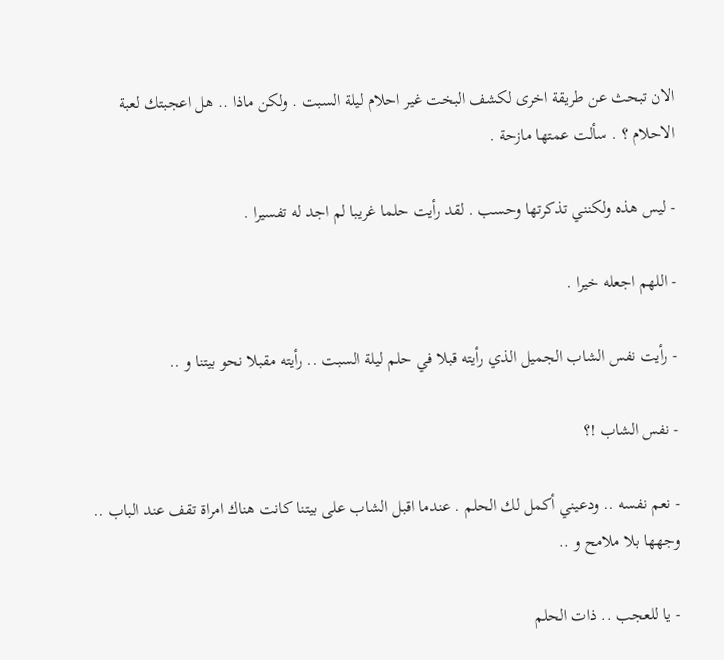الان تبحث عن طريقة اخرى لكشف البخت غير احلام ليلة السبت . ولكن ماذا .. هل اعجبتك لعبة الاحلام ؟ . سألت عمتها مازحة .

- ليس هذه ولكنني تذكرتها وحسب . لقد رأيت حلما غريبا لم اجد له تفسيرا .

- اللهم اجعله خيرا .

- رأيت نفس الشاب الجميل الذي رأيته قبلا في حلم ليلة السبت .. رأيته مقبلا نحو بيتنا و ..

- نفس الشاب !؟

- نعم نفسه .. ودعيني أكمل لك الحلم . عندما اقبل الشاب على بيتنا كانت هناك امراة تقف عند الباب .. وجهها بلا ملامح و ..

- يا للعجب .. ذات الحلم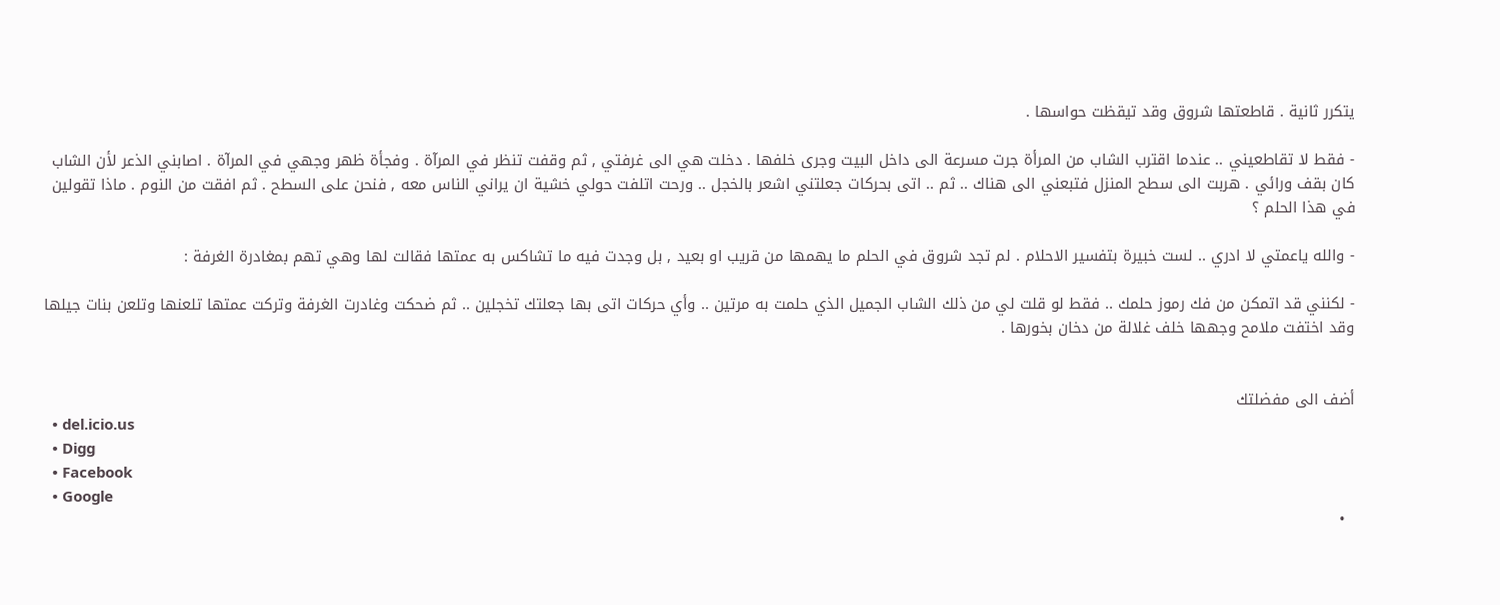يتكرر ثانية . قاطعتها شروق وقد تيقظت حواسها .

- فقط لا تقاطعيني .. عندما اقترب الشاب من المرأة جرت مسرعة الى داخل البيت وجرى خلفها . دخلت هي الى غرفتي , ثم وقفت تنظر في المرآة . وفجأة ظهر وجهي في المرآة . اصابني الذعر لأن الشاب كان بقف ورائي . هربت الى سطح المنزل فتبعني الى هناك .. ثم .. اتى بحركات جعلتني اشعر بالخجل .. ورحت اتلفت حولي خشية ان يراني الناس معه , فنحن على السطح . ثم افقت من النوم . ماذا تقولين في هذا الحلم ؟

- والله ياعمتي لا ادري .. لست خبيرة بتفسير الاحلام . لم تجد شروق في الحلم ما يهمها من قريب او بعيد , بل وجدت فيه ما تشاكس به عمتها فقالت لها وهي تهم بمغادرة الغرفة :

- لكنني قد اتمكن من فك رموز حلمك .. فقط لو قلت لي من ذلك الشاب الجميل الذي حلمت به مرتين .. وأي حركات اتى بها جعلتك تخجلين .. ثم ضحكت وغادرت الغرفة وتركت عمتها تلعنها وتلعن بنات جيلها وقد اختفت ملامح وجهها خلف غلالة من دخان بخورها .


أضف الى مفضلتك
  • del.icio.us
  • Digg
  • Facebook
  • Google
  •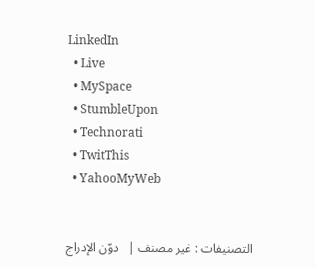LinkedIn
  • Live
  • MySpace
  • StumbleUpon
  • Technorati
  • TwitThis
  • YahooMyWeb


التصنيفات : غير مصنف |   دوّن الإدراج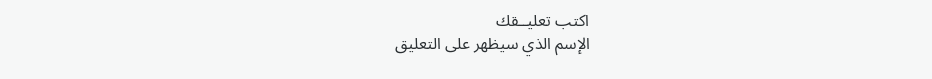اكتب تعليــقك
الإسم الذي سيظهر على التعليق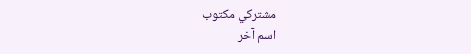مشتركي مكتوب
اسم آخر